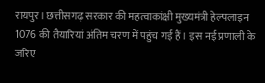रायपुर। छत्तीसगढ़ सरकार की महत्वाकांक्षी मुख्यमंत्री हेल्पलाइन 1076 की तैयारियां अंतिम चरण में पहुंच गई हैं। इस नई प्रणाली के जरिए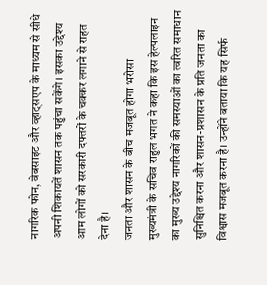नागरिक फोन, वेबसाइट और व्हाट्सएप के माध्यम से सीधे अपनी शिकायतें शासन तक पहुंचा सकेंगे। इसका उद्देश्य आम लोगों को सरकारी दफ्तरों के चक्कर लगाने से राहत देना है।
जनता और शासन के बीच मजबूत होगा भरोसा
मुख्यमंत्री के सचिव राहुल भगत ने कहा कि इस हेल्पलाइन का मुख्य उद्देश्य नागरिकों की समस्याओं का त्वरित समाधान सुनिश्चित करना और शासन-प्रशासन के प्रति जनता का विश्वास मजबूत करना है। उन्होंने बताया कि यह सिर्फ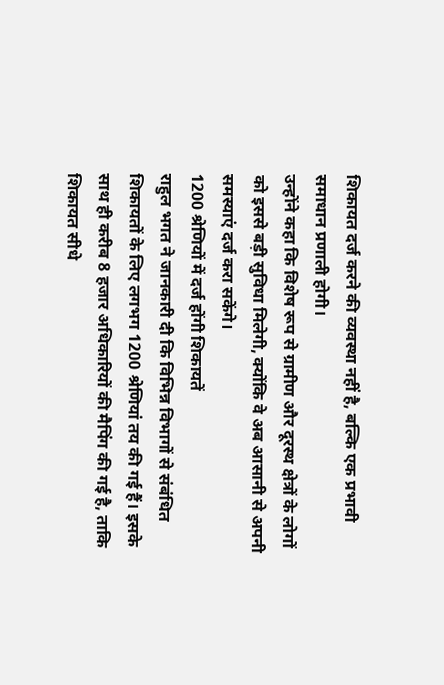शिकायत दर्ज करने की व्यवस्था नहीं है, बल्कि एक प्रभावी समाधान प्रणाली होगी।
उन्होंने कहा कि विशेष रूप से ग्रामीण और दूरस्थ क्षेत्रों के लोगों को इससे बड़ी सुविधा मिलेगी, क्योंकि वे अब आसानी से अपनी समस्याएं दर्ज करा सकेंगे।
1200 श्रेणियों में दर्ज होंगी शिकायतें
राहुल भगत ने जानकारी दी कि विभिन्न विभागों से संबंधित शिकायतों के लिए लगभग 1200 श्रेणियां तय की गई हैं। इसके साथ ही करीब 8 हजार अधिकारियों की मैपिंग की गई है, ताकि शिकायत सीधे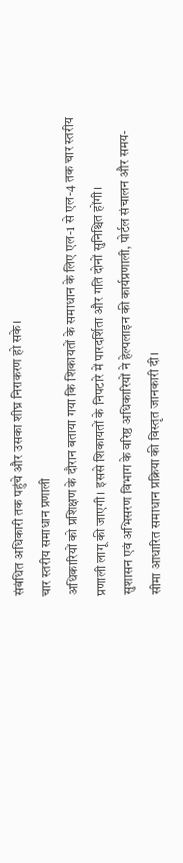संबंधित अधिकारी तक पहुंचे और उसका शीघ्र निराकरण हो सके।
चार स्तरीय समाधान प्रणाली
अधिकारियों को प्रशिक्षण के दौरान बताया गया कि शिकायतों के समाधान के लिए एल-1 से एल-4 तक चार स्तरीय प्रणाली लागू की जाएगी। इससे शिकायतों के निपटारे में पारदर्शिता और गति दोनों सुनिश्चित होंगी।
सुशासन एवं अभिसरण विभाग के वरिष्ठ अधिकारियों ने हेल्पलाइन की कार्यप्रणाली, पोर्टल संचालन और समय-सीमा आधारित समाधान प्रक्रिया की विस्तृत जानकारी दी।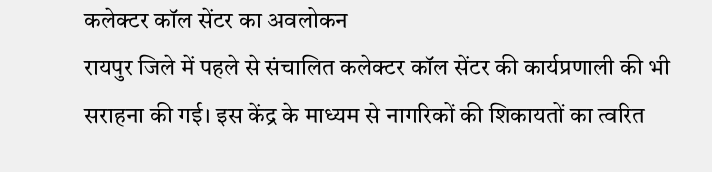कलेक्टर कॉल सेंटर का अवलोकन
रायपुर जिले में पहले से संचालित कलेक्टर कॉल सेंटर की कार्यप्रणाली की भी सराहना की गई। इस केंद्र के माध्यम से नागरिकों की शिकायतों का त्वरित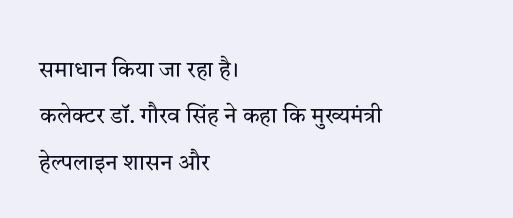समाधान किया जा रहा है।
कलेक्टर डॉ. गौरव सिंह ने कहा कि मुख्यमंत्री हेल्पलाइन शासन और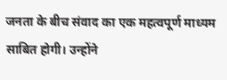जनता के बीच संवाद का एक महत्वपूर्ण माध्यम साबित होगी। उन्होंने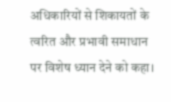अधिकारियों से शिकायतों के त्वरित और प्रभावी समाधान पर विशेष ध्यान देने को कहा।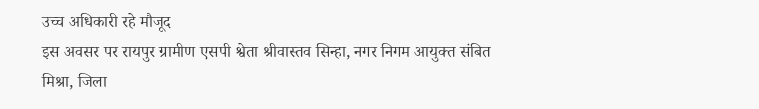उच्च अधिकारी रहे मौजूद
इस अवसर पर रायपुर ग्रामीण एसपी श्वेता श्रीवास्तव सिन्हा, नगर निगम आयुक्त संबित मिश्रा, जिला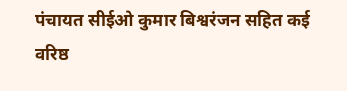पंचायत सीईओ कुमार बिश्वरंजन सहित कई वरिष्ठ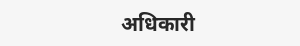अधिकारी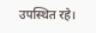उपस्थित रहे।